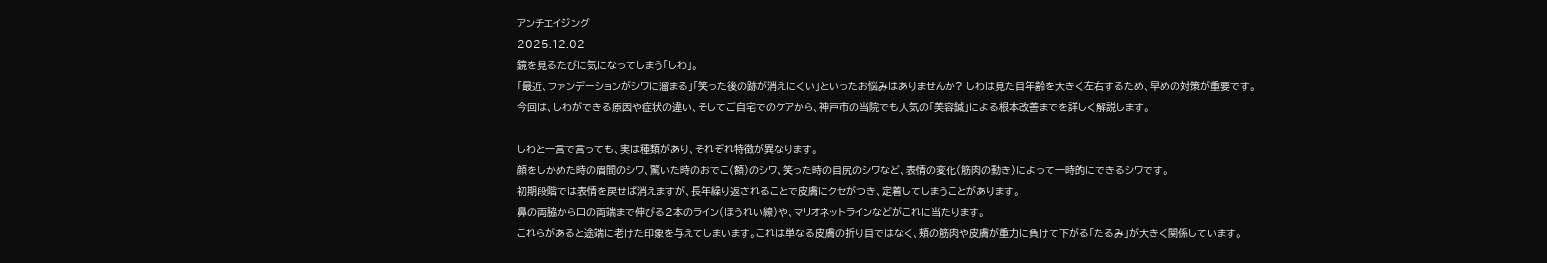アンチエイジング
2025.12.02
鏡を見るたびに気になってしまう「しわ」。
「最近、ファンデーションがシワに溜まる」「笑った後の跡が消えにくい」といったお悩みはありませんか? しわは見た目年齢を大きく左右するため、早めの対策が重要です。
今回は、しわができる原因や症状の違い、そしてご自宅でのケアから、神戸市の当院でも人気の「美容鍼」による根本改善までを詳しく解説します。

しわと一言で言っても、実は種類があり、それぞれ特徴が異なります。
顔をしかめた時の眉間のシワ、驚いた時のおでこ(額)のシワ、笑った時の目尻のシワなど、表情の変化(筋肉の動き)によって一時的にできるシワです。
初期段階では表情を戻せば消えますが、長年繰り返されることで皮膚にクセがつき、定着してしまうことがあります。
鼻の両脇から口の両端まで伸びる2本のライン(ほうれい線)や、マリオネットラインなどがこれに当たります。
これらがあると途端に老けた印象を与えてしまいます。これは単なる皮膚の折り目ではなく、頬の筋肉や皮膚が重力に負けて下がる「たるみ」が大きく関係しています。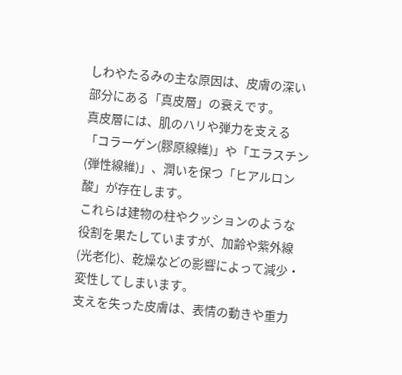しわやたるみの主な原因は、皮膚の深い部分にある「真皮層」の衰えです。
真皮層には、肌のハリや弾力を支える「コラーゲン(膠原線維)」や「エラスチン(弾性線維)」、潤いを保つ「ヒアルロン酸」が存在します。
これらは建物の柱やクッションのような役割を果たしていますが、加齢や紫外線(光老化)、乾燥などの影響によって減少・変性してしまいます。
支えを失った皮膚は、表情の動きや重力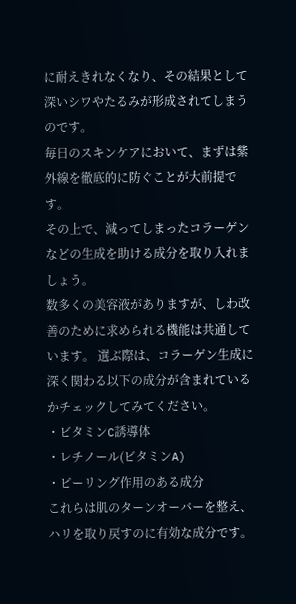に耐えきれなくなり、その結果として深いシワやたるみが形成されてしまうのです。
毎日のスキンケアにおいて、まずは紫外線を徹底的に防ぐことが大前提です。
その上で、減ってしまったコラーゲンなどの生成を助ける成分を取り入れましょう。
数多くの美容液がありますが、しわ改善のために求められる機能は共通しています。 選ぶ際は、コラーゲン生成に深く関わる以下の成分が含まれているかチェックしてみてください。
・ビタミンC誘導体
・レチノール(ビタミンA)
・ピーリング作用のある成分
これらは肌のターンオーバーを整え、ハリを取り戻すのに有効な成分です。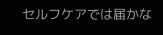セルフケアでは届かな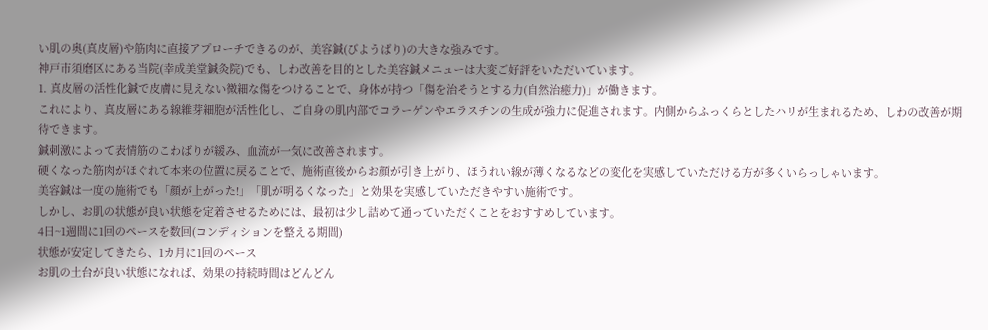い肌の奥(真皮層)や筋肉に直接アプローチできるのが、美容鍼(びようばり)の大きな強みです。
神戸市須磨区にある当院(幸成美堂鍼灸院)でも、しわ改善を目的とした美容鍼メニューは大変ご好評をいただいています。
1. 真皮層の活性化鍼で皮膚に見えない微細な傷をつけることで、身体が持つ「傷を治そうとする力(自然治癒力)」が働きます。
これにより、真皮層にある線維芽細胞が活性化し、ご自身の肌内部でコラーゲンやエラスチンの生成が強力に促進されます。内側からふっくらとしたハリが生まれるため、しわの改善が期待できます。
鍼刺激によって表情筋のこわばりが緩み、血流が一気に改善されます。
硬くなった筋肉がほぐれて本来の位置に戻ることで、施術直後からお顔が引き上がり、ほうれい線が薄くなるなどの変化を実感していただける方が多くいらっしゃいます。
美容鍼は一度の施術でも「顔が上がった!」「肌が明るくなった」と効果を実感していただきやすい施術です。
しかし、お肌の状態が良い状態を定着させるためには、最初は少し詰めて通っていただくことをおすすめしています。
4日~1週間に1回のペースを数回(コンディションを整える期間)
状態が安定してきたら、1カ月に1回のペース
お肌の土台が良い状態になれば、効果の持続時間はどんどん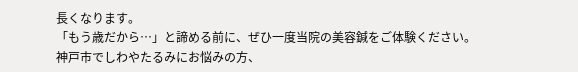長くなります。
「もう歳だから…」と諦める前に、ぜひ一度当院の美容鍼をご体験ください。
神戸市でしわやたるみにお悩みの方、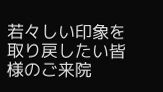若々しい印象を取り戻したい皆様のご来院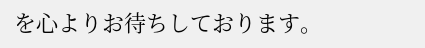を心よりお待ちしております。